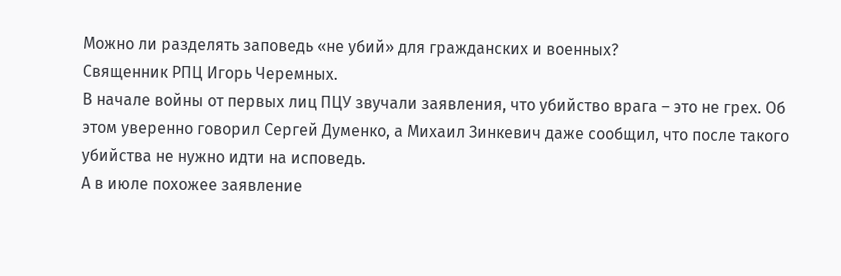Можно ли разделять заповедь «не убий» для гражданских и военных?
Священник РПЦ Игорь Черемных.
В начале войны от первых лиц ПЦУ звучали заявления, что убийство врага – это не грех. Об этом уверенно говорил Сергей Думенко, а Михаил Зинкевич даже сообщил, что после такого убийства не нужно идти на исповедь.
А в июле похожее заявление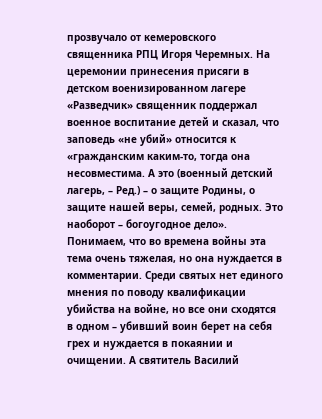прозвучало от кемеровского священника РПЦ Игоря Черемных. На церемонии принесения присяги в детском военизированном лагере «Разведчик» священник поддержал военное воспитание детей и сказал, что заповедь «не убий» относится к «гражданским каким-то, тогда она несовместима. А это (военный детский лагерь, – Ред.) – о защите Родины, о защите нашей веры, семей, родных. Это наоборот – богоугодное дело».
Понимаем, что во времена войны эта тема очень тяжелая, но она нуждается в комментарии. Среди святых нет единого мнения по поводу квалификации убийства на войне, но все они сходятся в одном – убивший воин берет на себя грех и нуждается в покаянии и очищении. А святитель Василий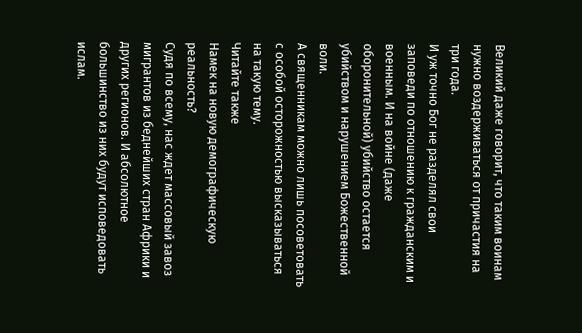Великий даже говорит, что таким воинам нужно воздерживаться от причастия на три года.
И уж точно Бог не разделял свои заповеди по отношению к гражданским и военным. И на войне (даже оборонительной) убийство остается убийством и нарушением Божественной воли.
А священникам можно лишь посоветовать с особой осторожностью высказываться на такую тему.
Читайте также
Намек на новую демографическую реальность?
Судя по всему, нас ждет массовый завоз мигрантов из беднейших стран Африки и других регионов. И абсолютное большинство из них будут исповедовать ислам.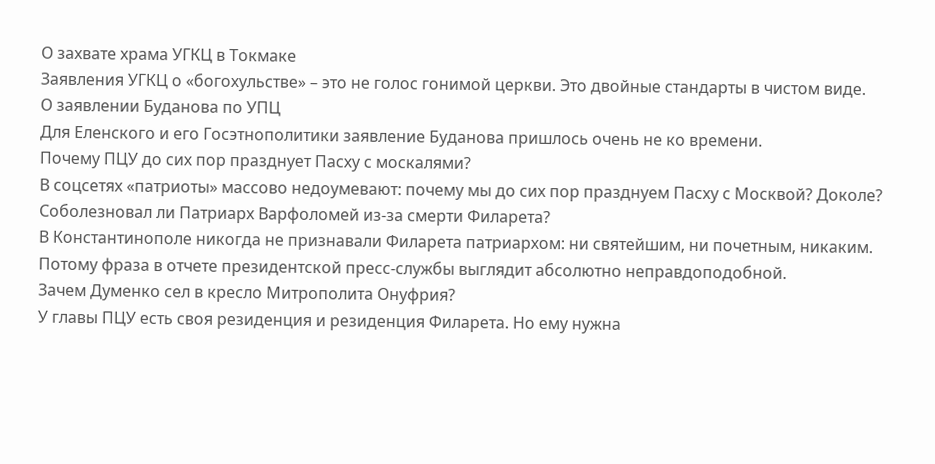О захвате храма УГКЦ в Токмаке
Заявления УГКЦ о «богохульстве» – это не голос гонимой церкви. Это двойные стандарты в чистом виде.
О заявлении Буданова по УПЦ
Для Еленского и его Госэтнополитики заявление Буданова пришлось очень не ко времени.
Почему ПЦУ до сих пор празднует Пасху с москалями?
В соцсетях «патриоты» массово недоумевают: почему мы до сих пор празднуем Пасху с Москвой? Доколе?
Соболезновал ли Патриарх Варфоломей из-за смерти Филарета?
В Константинополе никогда не признавали Филарета патриархом: ни святейшим, ни почетным, никаким. Потому фраза в отчете президентской пресс-службы выглядит абсолютно неправдоподобной.
Зачем Думенко сел в кресло Митрополита Онуфрия?
У главы ПЦУ есть своя резиденция и резиденция Филарета. Но ему нужна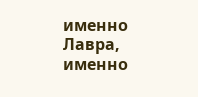именно Лавра, именно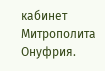кабинет Митрополита Онуфрия.